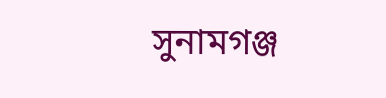সুনামগঞ্জ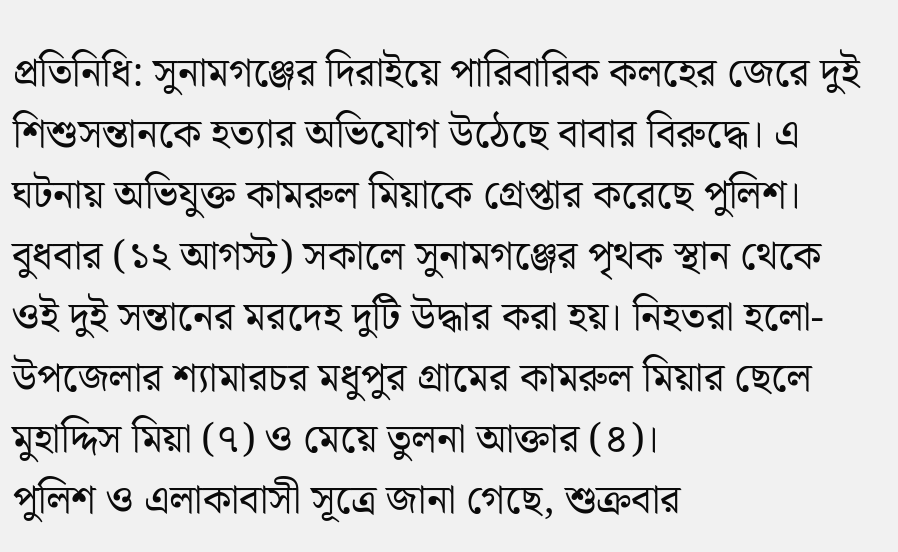প্রতিনিধি: সুনামগঞ্জের দিরাইয়ে পারিবারিক কলহের জেরে দুই শিশুসন্তানকে হত্যার অভিযোগ উঠেছে বাবার বিরুদ্ধে। এ ঘটনায় অভিযুক্ত কামরুল মিয়াকে গ্রেপ্তার করেছে পুলিশ।
বুধবার (১২ আগস্ট) সকালে সুনামগঞ্জের পৃথক স্থান থেকে ওই দুই সন্তানের মরদেহ দুটি উদ্ধার করা হয়। নিহতরা হলো- উপজেলার শ্যামারচর মধুপুর গ্রামের কামরুল মিয়ার ছেলে মুহাদ্দিস মিয়া (৭) ও মেয়ে তুলনা আক্তার (৪)।
পুলিশ ও এলাকাবাসী সূত্রে জানা গেছে, শুক্রবার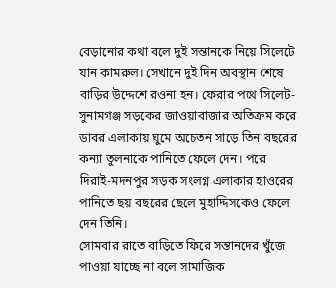বেড়ানোর কথা বলে দুই সন্তানকে নিয়ে সিলেটে যান কামরুল। সেখানে দুই দিন অবস্থান শেষে বাড়ির উদ্দেশে রওনা হন। ফেরার পথে সিলেট-সুনামগঞ্জ সড়কের জাওয়াবাজার অতিক্রম করে ডাবর এলাকায় ঘুমে অচেতন সাড়ে তিন বছরের কন্যা তুলনাকে পানিতে ফেলে দেন। পরে দিরাই-মদনপুর সড়ক সংলগ্ন এলাকার হাওরের পানিতে ছয় বছরের ছেলে মুহাদ্দিসকেও ফেলে দেন তিনি।
সোমবার রাতে বাড়িতে ফিরে সন্তানদের খুঁজে পাওয়া যাচ্ছে না বলে সামাজিক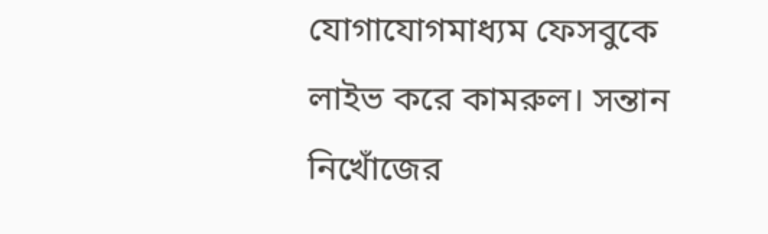যোগাযোগমাধ্যম ফেসবুকে লাইভ করে কামরুল। সন্তান নিখোঁজের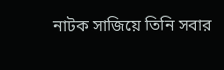নাটক সাজিয়ে তিনি সবার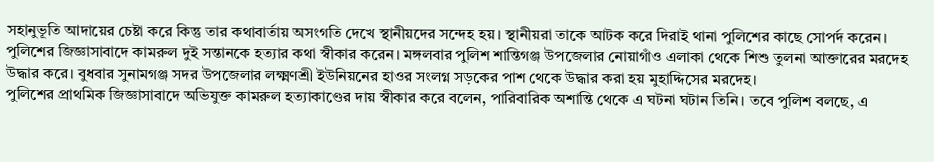সহানুভূতি আদায়ের চেষ্টা করে কিন্তু তার কথাবার্তায় অসংগতি দেখে স্থানীয়দের সন্দেহ হয়। স্থানীয়রা তাকে আটক করে দিরাই থানা পুলিশের কাছে সোপর্দ করেন।
পুলিশের জিজ্ঞাসাবাদে কামরুল দুই সন্তানকে হত্যার কথা স্বীকার করেন। মঙ্গলবার পুলিশ শান্তিগঞ্জ উপজেলার নোয়াগাঁও এলাকা থেকে শিশু তুলনা আক্তারের মরদেহ উদ্ধার করে। বুধবার সুনামগঞ্জ সদর উপজেলার লক্ষ্মণশ্রী ইউনিয়নের হাওর সংলগ্ন সড়কের পাশ থেকে উদ্ধার করা হয় মুহাদ্দিসের মরদেহ।
পুলিশের প্রাথমিক জিজ্ঞাসাবাদে অভিযুক্ত কামরুল হত্যাকাণ্ডের দায় স্বীকার করে বলেন, পারিবারিক অশান্তি থেকে এ ঘটনা ঘটান তিনি। তবে পুলিশ বলছে, এ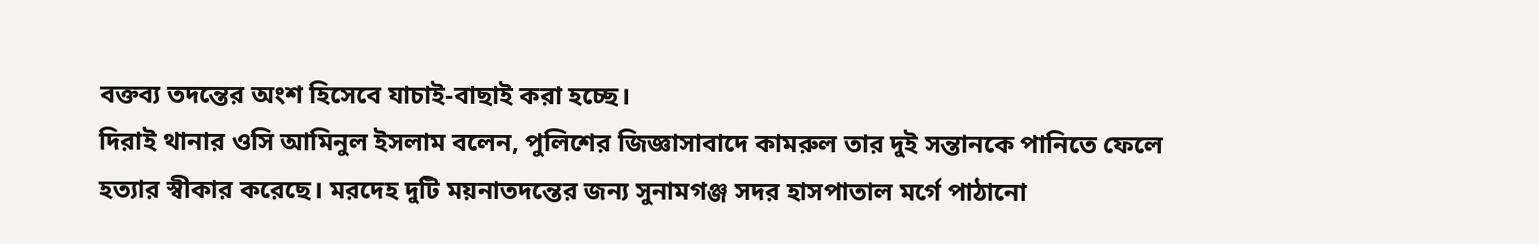বক্তব্য তদন্তের অংশ হিসেবে যাচাই-বাছাই করা হচ্ছে।
দিরাই থানার ওসি আমিনুল ইসলাম বলেন, পুলিশের জিজ্ঞাসাবাদে কামরুল তার দুই সন্তানকে পানিতে ফেলে হত্যার স্বীকার করেছে। মরদেহ দুটি ময়নাতদন্তের জন্য সুনামগঞ্জ সদর হাসপাতাল মর্গে পাঠানো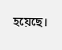হয়েছে।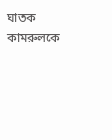ঘাতক কামরুলকে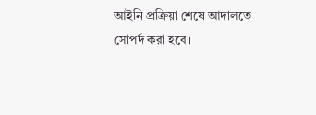আইনি প্রক্রিয়া শেষে আদালতে সোপর্দ করা হবে।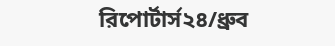রিপোর্টার্স২৪/ধ্রুব